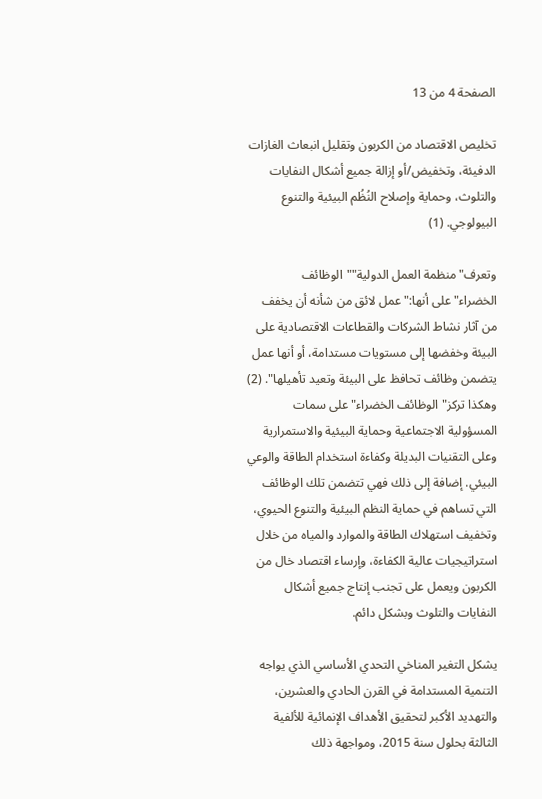الصفحة 4 من 13

تخليص الاقتصاد من الكربون وتقليل انبعاث الغازات الدفيئة، وتخفيض/أو إزالة جميع أشكال النفايات والتلوث، وحماية وإصلاح النُظُم البيئية والتنوع البيولوجي. (1)

وتعرف"منظمة العمل الدولية""الوظائف الخضراء"على أنها:"عمل لائق من شأنه أن يخفف من آثار نشاط الشركات والقطاعات الاقتصادية على البيئة وخفضها إلى مستويات مستدامة، أو أنها عمل يتضمن وظائف تحافظ على البيئة وتعيد تأهيلها". (2) وهكذا تركز"الوظائف الخضراء"على سمات المسؤولية الاجتماعية وحماية البيئية والاستمرارية وعلى التقنيات البديلة وكفاءة استخدام الطاقة والوعي البيئي. إضافة إلى ذلك فهي تتضمن تلك الوظائف التي تساهم في حماية النظم البيئية والتنوع الحيوي، وتخفيف استهلاك الطاقة والموارد والمياه من خلال استراتيجيات عالية الكفاءة، وإرساء اقتصاد خال من الكربون ويعمل على تجنب إنتاج جميع أشكال النفايات والتلوث وبشكل دائم.

يشكل التغير المناخي التحدي الأساسي الذي يواجه التنمية المستدامة في القرن الحادي والعشرين، والتهديد الأكبر لتحقيق الأهداف الإنمائية للألفية الثالثة بحلول سنة 2015، ومواجهة ذلك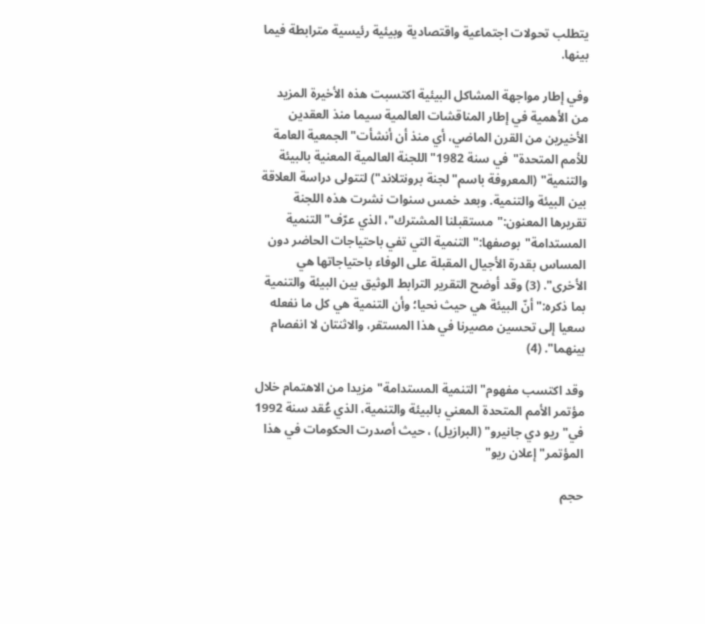يتطلب تحولات اجتماعية واقتصادية وبيئية رئيسية مترابطة فيما بينها.

وفي إطار مواجهة المشاكل البيئية اكتسبت هذه الأخيرة المزيد من الأهمية في إطار المناقشات العالمية سيما منذ العقدين الأخيرين من القرن الماضي، أي منذ أن أنشأت"الجمعية العامة للأمم المتحدة"في سنة 1982"اللجنة العالمية المعنية بالبيئة والتنمية" (المعروفة باسم"لجنة برونتلاند") لتتولى دراسة العلاقة بين البيئة والتنمية. وبعد خمس سنوات نشرت هذه اللجنة تقريرها المعنون:"مستقبلنا المشترك"، الذي عرّف"التنمية المستدامة"بوصفها:"التنمية التي تفي باحتياجات الحاضر دون المساس بقدرة الأجيال المقبلة على الوفاء باحتياجاتها هي الأخرى". (3) وقد أوضح التقرير الترابط الوثيق بين البيئة والتنمية بما ذكره:"أنّ البيئة هي حيث نحيا؛ وأن التنمية هي كل ما نفعله سعيا إلى تحسين مصيرنا في هذا المستقر، والاثنتان لا انفصام بينهما". (4)

وقد اكتسب مفهوم"التنمية المستدامة"مزيدا من الاهتمام خلال مؤتمر الأمم المتحدة المعني بالبيئة والتنمية، الذي عُقد سنة 1992 في"ريو دي جانيرو" (البرازيل) ، حيث أصدرت الحكومات في هذا المؤتمر"إعلان ريو"

حجم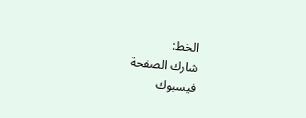الخط:
شارك الصفحة
فيسبوك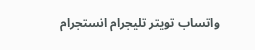واتساب تويتر تليجرام انستجرام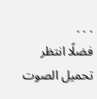. . .
فضلًا انتظر تحميل الصوت